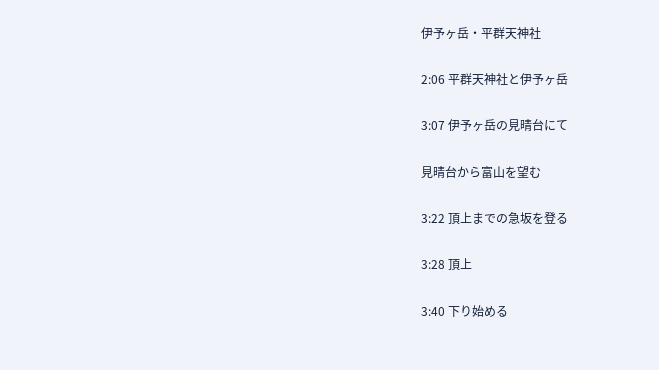伊予ヶ岳・平群天神社

2:06 平群天神社と伊予ヶ岳

3:07 伊予ヶ岳の見晴台にて

見晴台から富山を望む

3:22 頂上までの急坂を登る

3:28 頂上

3:40 下り始める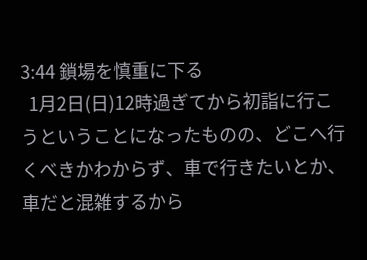3:44 鎖場を慎重に下る
  1月2日(日)12時過ぎてから初詣に行こうということになったものの、どこへ行くべきかわからず、車で行きたいとか、車だと混雑するから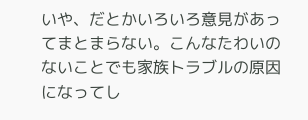いや、だとかいろいろ意見があってまとまらない。こんなたわいのないことでも家族トラブルの原因になってし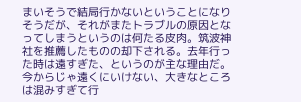まいそうで結局行かないということになりそうだが、それがまたトラブルの原因となってしまうというのは何たる皮肉。筑波神社を推薦したものの却下される。去年行った時は遠すぎた、というのが主な理由だ。今からじゃ遠くにいけない、大きなところは混みすぎて行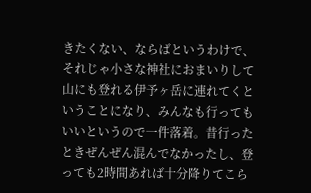きたくない、ならばというわけで、それじゃ小さな神社におまいりして山にも登れる伊予ヶ岳に連れてくということになり、みんなも行ってもいいというので一件落着。昔行ったときぜんぜん混んでなかったし、登っても2時間あれば十分降りてこら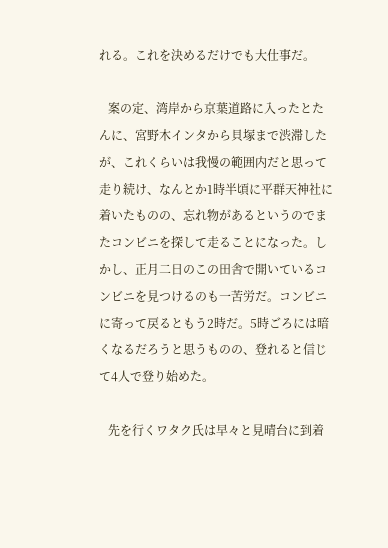れる。これを決めるだけでも大仕事だ。

   案の定、湾岸から京葉道路に入ったとたんに、宮野木インタから貝塚まで渋滞したが、これくらいは我慢の範囲内だと思って走り続け、なんとか1時半頃に平群天神社に着いたものの、忘れ物があるというのでまたコンビニを探して走ることになった。しかし、正月二日のこの田舎で開いているコンビニを見つけるのも一苦労だ。コンビニに寄って戻るともう2時だ。5時ごろには暗くなるだろうと思うものの、登れると信じて4人で登り始めた。

   先を行くワタク氏は早々と見晴台に到着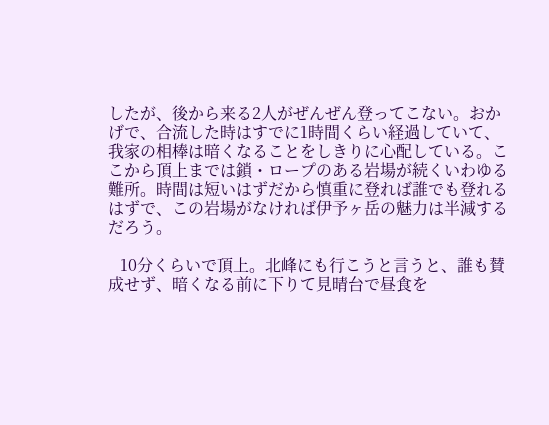したが、後から来る2人がぜんぜん登ってこない。おかげで、合流した時はすでに1時間くらい経過していて、我家の相棒は暗くなることをしきりに心配している。ここから頂上までは鎖・ロープのある岩場が続くいわゆる難所。時間は短いはずだから慎重に登れば誰でも登れるはずで、この岩場がなければ伊予ヶ岳の魅力は半減するだろう。

   10分くらいで頂上。北峰にも行こうと言うと、誰も賛成せず、暗くなる前に下りて見晴台で昼食を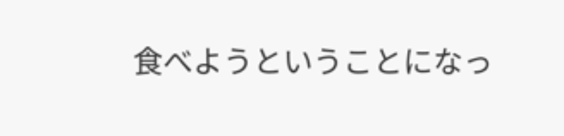食べようということになっ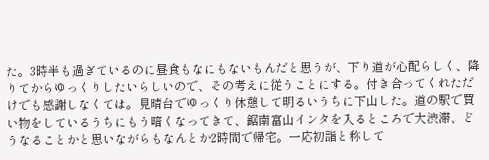た。3時半も過ぎているのに昼食もなにもないもんだと思うが、下り道が心配らしく、降りてからゆっくりしたいらしいので、その考えに従うことにする。付き合ってくれただけでも感謝しなくては。見晴台でゆっくり休憩して明るいうちに下山した。道の駅で買い物をしているうちにもう暗くなってきて、鋸南富山インタを入るところで大渋滞、どうなることかと思いながらもなんとか2時間で帰宅。一応初詣と称して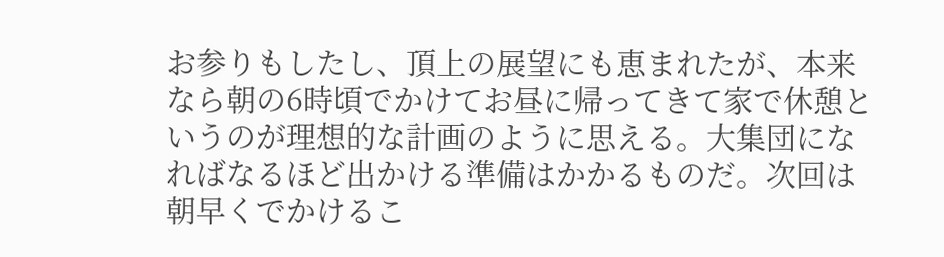お参りもしたし、頂上の展望にも恵まれたが、本来なら朝の6時頃でかけてお昼に帰ってきて家で休憩というのが理想的な計画のように思える。大集団になればなるほど出かける準備はかかるものだ。次回は朝早くでかけるこ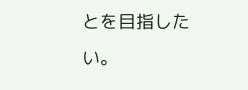とを目指したい。